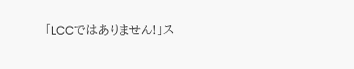「LCCではありません!」ス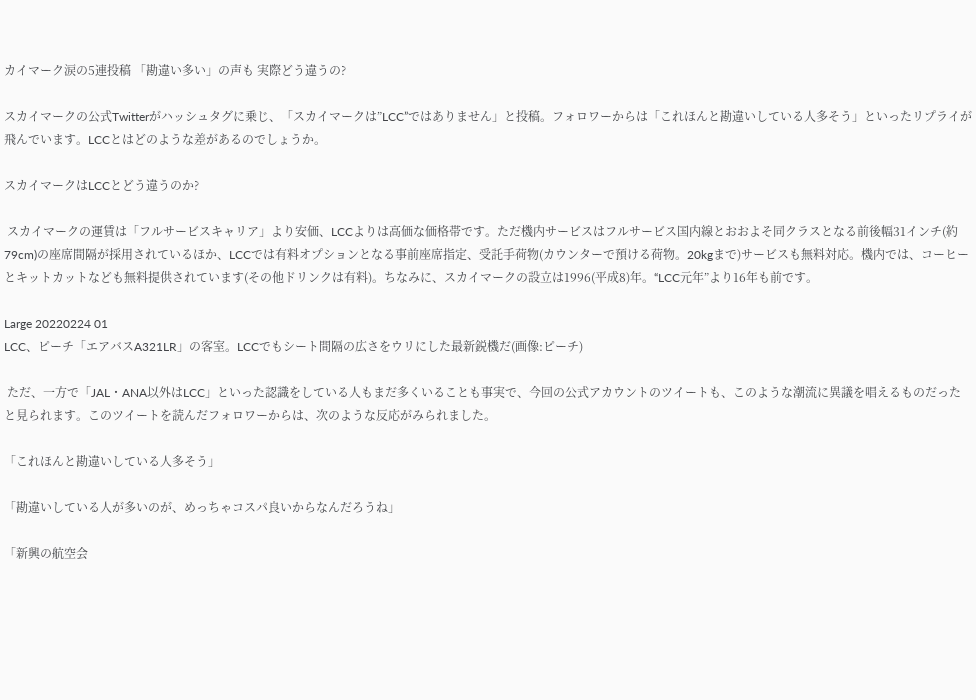カイマーク涙の5連投稿 「勘違い多い」の声も 実際どう違うの?

スカイマークの公式Twitterがハッシュタグに乗じ、「スカイマークは”LCC”ではありません」と投稿。フォロワーからは「これほんと勘違いしている人多そう」といったリプライが飛んでいます。LCCとはどのような差があるのでしょうか。

スカイマークはLCCとどう違うのか?

 スカイマークの運賃は「フルサービスキャリア」より安価、LCCよりは高価な価格帯です。ただ機内サービスはフルサービス国内線とおおよそ同クラスとなる前後幅31インチ(約79cm)の座席間隔が採用されているほか、LCCでは有料オプションとなる事前座席指定、受託手荷物(カウンターで預ける荷物。20kgまで)サービスも無料対応。機内では、コーヒーとキットカットなども無料提供されています(その他ドリンクは有料)。ちなみに、スカイマークの設立は1996(平成8)年。“LCC元年”より16年も前です。

Large 20220224 01
LCC、ピーチ「エアバスA321LR」の客室。LCCでもシート間隔の広さをウリにした最新鋭機だ(画像:ピーチ)

 ただ、一方で「JAL・ANA以外はLCC」といった認識をしている人もまだ多くいることも事実で、今回の公式アカウントのツイートも、このような潮流に異議を唱えるものだったと見られます。このツイートを読んだフォロワーからは、次のような反応がみられました。

「これほんと勘違いしている人多そう」

「勘違いしている人が多いのが、めっちゃコスパ良いからなんだろうね」

「新興の航空会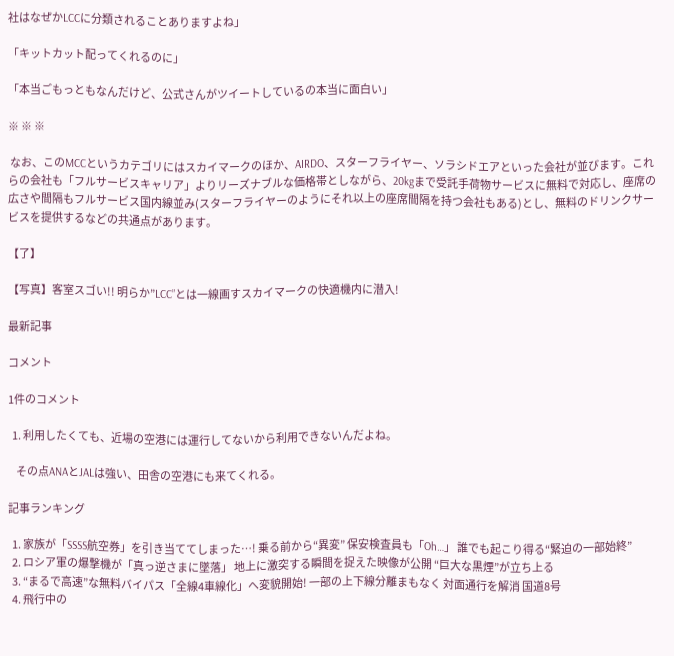社はなぜかLCCに分類されることありますよね」

「キットカット配ってくれるのに」

「本当ごもっともなんだけど、公式さんがツイートしているの本当に面白い」

※ ※ ※

 なお、このMCCというカテゴリにはスカイマークのほか、AIRDO、スターフライヤー、ソラシドエアといった会社が並びます。これらの会社も「フルサービスキャリア」よりリーズナブルな価格帯としながら、20kgまで受託手荷物サービスに無料で対応し、座席の広さや間隔もフルサービス国内線並み(スターフライヤーのようにそれ以上の座席間隔を持つ会社もある)とし、無料のドリンクサービスを提供するなどの共通点があります。

【了】

【写真】客室スゴい!! 明らか”LCC”とは一線画すスカイマークの快適機内に潜入!

最新記事

コメント

1件のコメント

  1. 利用したくても、近場の空港には運行してないから利用できないんだよね。

    その点ANAとJALは強い、田舎の空港にも来てくれる。

記事ランキング

  1. 家族が「SSSS航空券」を引き当ててしまった…! 乗る前から“異変” 保安検査員も「Oh…」 誰でも起こり得る“緊迫の一部始終”
  2. ロシア軍の爆撃機が「真っ逆さまに墜落」 地上に激突する瞬間を捉えた映像が公開 “巨大な黒煙”が立ち上る
  3. “まるで高速”な無料バイパス「全線4車線化」へ変貌開始! 一部の上下線分離まもなく 対面通行を解消 国道8号
  4. 飛行中の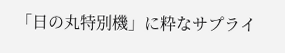「日の丸特別機」に粋なサプライ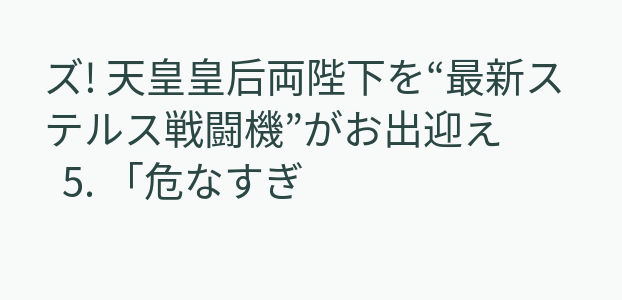ズ! 天皇皇后両陛下を“最新ステルス戦闘機”がお出迎え
  5. 「危なすぎ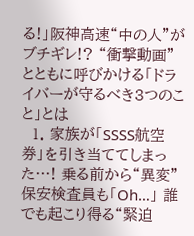る!」阪神高速“中の人”がブチギレ!? “衝撃動画”とともに呼びかける「ドライバーが守るべき3つのこと」とは
  1. 家族が「SSSS航空券」を引き当ててしまった…! 乗る前から“異変” 保安検査員も「Oh…」 誰でも起こり得る“緊迫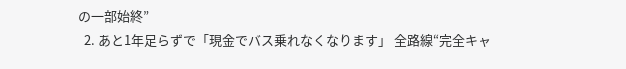の一部始終”
  2. あと1年足らずで「現金でバス乗れなくなります」 全路線“完全キャ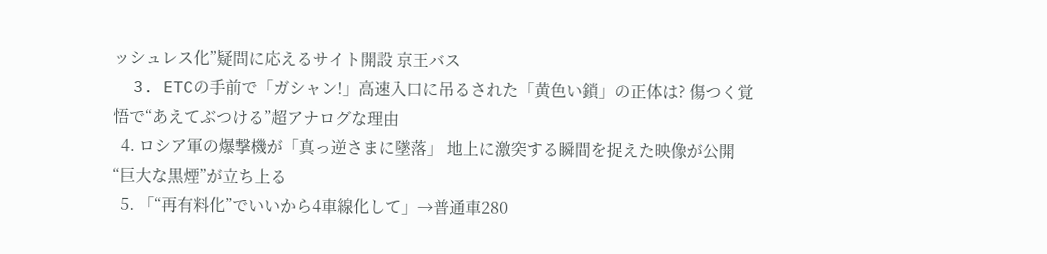ッシュレス化”疑問に応えるサイト開設 京王バス
  3. ETCの手前で「ガシャン!」高速入口に吊るされた「黄色い鎖」の正体は? 傷つく覚悟で“あえてぶつける”超アナログな理由
  4. ロシア軍の爆撃機が「真っ逆さまに墜落」 地上に激突する瞬間を捉えた映像が公開 “巨大な黒煙”が立ち上る
  5. 「“再有料化”でいいから4車線化して」→普通車280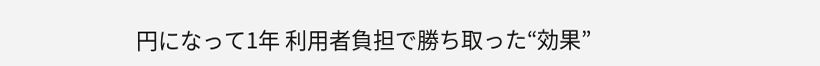円になって1年 利用者負担で勝ち取った“効果”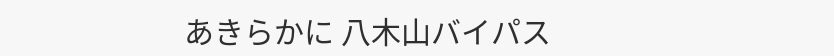あきらかに 八木山バイパス